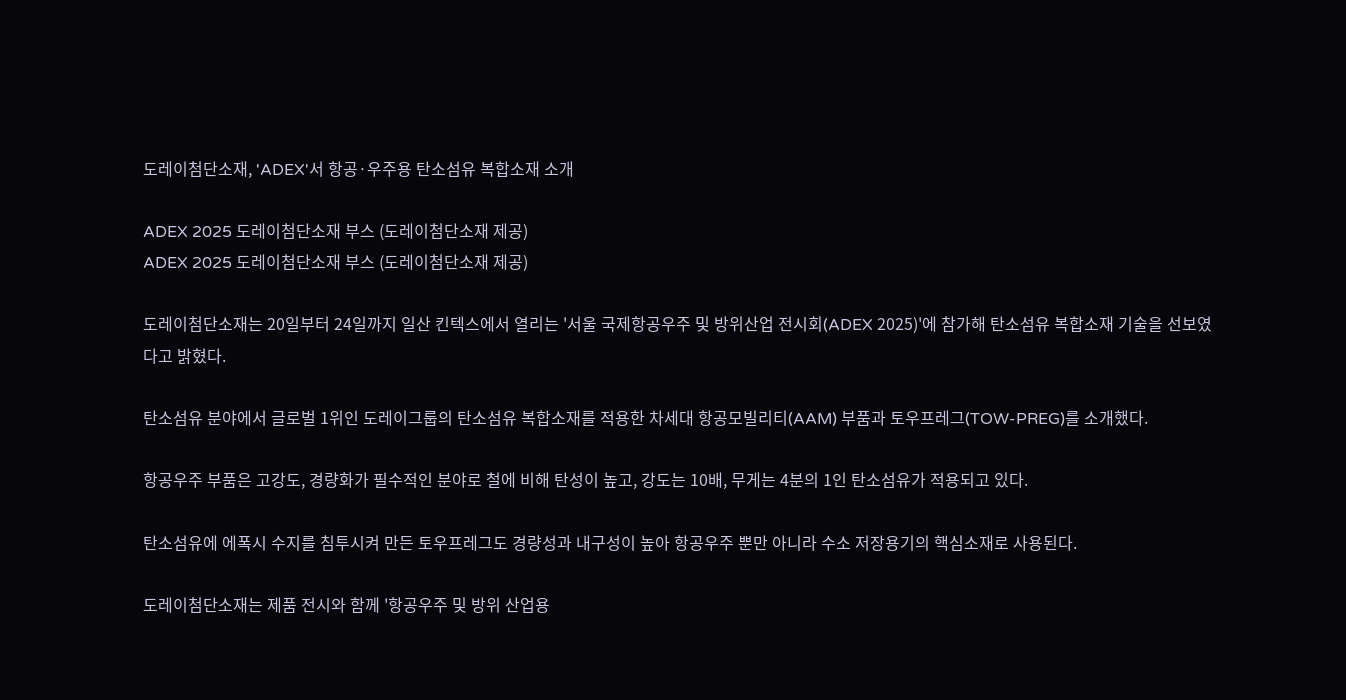도레이첨단소재, 'ADEX'서 항공·우주용 탄소섬유 복합소재 소개

ADEX 2025 도레이첨단소재 부스 (도레이첨단소재 제공)
ADEX 2025 도레이첨단소재 부스 (도레이첨단소재 제공)

도레이첨단소재는 20일부터 24일까지 일산 킨텍스에서 열리는 '서울 국제항공우주 및 방위산업 전시회(ADEX 2025)'에 참가해 탄소섬유 복합소재 기술을 선보였다고 밝혔다.

탄소섬유 분야에서 글로벌 1위인 도레이그룹의 탄소섬유 복합소재를 적용한 차세대 항공모빌리티(AAM) 부품과 토우프레그(TOW-PREG)를 소개했다.

항공우주 부품은 고강도, 경량화가 필수적인 분야로 철에 비해 탄성이 높고, 강도는 10배, 무게는 4분의 1인 탄소섬유가 적용되고 있다.

탄소섬유에 에폭시 수지를 침투시켜 만든 토우프레그도 경량성과 내구성이 높아 항공우주 뿐만 아니라 수소 저장용기의 핵심소재로 사용된다.

도레이첨단소재는 제품 전시와 함께 '항공우주 및 방위 산업용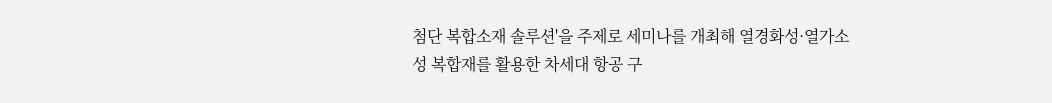첨단 복합소재 솔루션'을 주제로 세미나를 개최해 열경화성·열가소성 복합재를 활용한 차세대 항공 구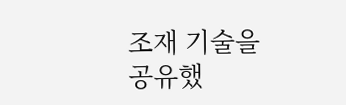조재 기술을 공유했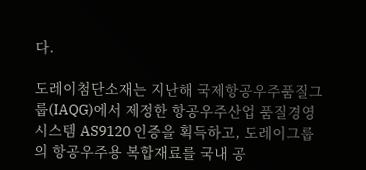다.

도레이첨단소재는 지난해 국제항공우주품질그룹(IAQG)에서 제정한 항공우주산업 품질경영시스템 AS9120 인증을 획득하고, 도레이그룹의 항공우주용 복합재료를 국내 공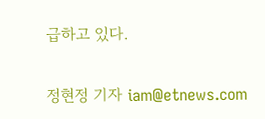급하고 있다.

정현정 기자 iam@etnews.com